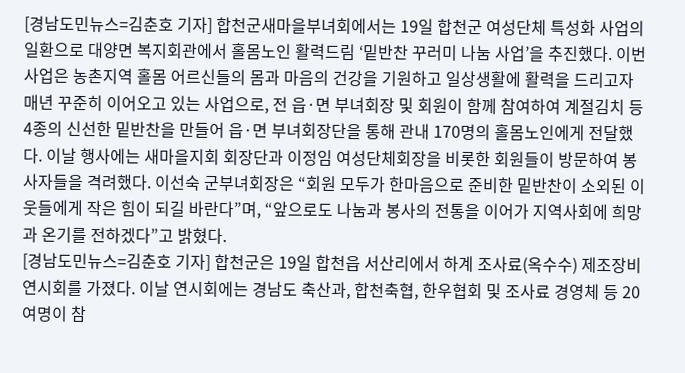[경남도민뉴스=김춘호 기자] 합천군새마을부녀회에서는 19일 합천군 여성단체 특성화 사업의 일환으로 대양면 복지회관에서 홀몸노인 활력드림 ‘밑반찬 꾸러미 나눔 사업’을 추진했다. 이번 사업은 농촌지역 홀몸 어르신들의 몸과 마음의 건강을 기원하고 일상생활에 활력을 드리고자 매년 꾸준히 이어오고 있는 사업으로, 전 읍·면 부녀회장 및 회원이 함께 참여하여 계절김치 등 4종의 신선한 밑반찬을 만들어 읍·면 부녀회장단을 통해 관내 170명의 홀몸노인에게 전달했다. 이날 행사에는 새마을지회 회장단과 이정임 여성단체회장을 비롯한 회원들이 방문하여 봉사자들을 격려했다. 이선숙 군부녀회장은 “회원 모두가 한마음으로 준비한 밑반찬이 소외된 이웃들에게 작은 힘이 되길 바란다”며, “앞으로도 나눔과 봉사의 전통을 이어가 지역사회에 희망과 온기를 전하겠다”고 밝혔다.
[경남도민뉴스=김춘호 기자] 합천군은 19일 합천읍 서산리에서 하계 조사료(옥수수) 제조장비 연시회를 가졌다. 이날 연시회에는 경남도 축산과, 합천축협, 한우협회 및 조사료 경영체 등 20여명이 참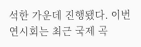석한 가운데 진행됐다. 이번 연시회는 최근 국제 곡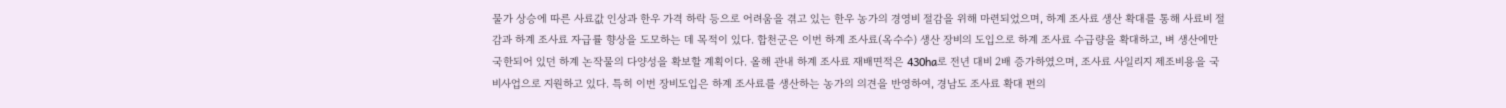물가 상승에 따른 사료값 인상과 한우 가격 하락 등으로 어려움을 겪고 있는 한우 농가의 경영비 절감을 위해 마련되었으며, 하계 조사료 생산 확대를 통해 사료비 절감과 하계 조사료 자급률 향상을 도모하는 데 목적이 있다. 합천군은 이번 하계 조사료(옥수수) 생산 장비의 도입으로 하계 조사료 수급량을 확대하고, 벼 생산에만 국한되어 있던 하계 논작물의 다양성을 확보할 계획이다. 올해 관내 하계 조사료 재배면적은 430ha로 전년 대비 2배 증가하였으며, 조사료 사일리지 제조비용을 국비사업으로 지원하고 있다. 특히 이번 장비도입은 하계 조사료를 생산하는 농가의 의견을 반영하여, 경남도 조사료 확대 편의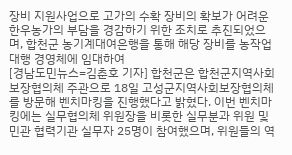장비 지원사업으로 고가의 수확 장비의 확보가 어려운 한우농가의 부담을 경감하기 위한 조치로 추진되었으며, 합천군 농기계대여은행을 통해 해당 장비를 농작업 대행 경영체에 임대하여
[경남도민뉴스=김춘호 기자] 합천군은 합천군지역사회보장협의체 주관으로 18일 고성군지역사회보장협의체를 방문해 벤치마킹을 진행했다고 밝혔다. 이번 벤치마킹에는 실무협의체 위원장을 비롯한 실무분과 위원 및 민관 협력기관 실무자 25명이 참여했으며, 위원들의 역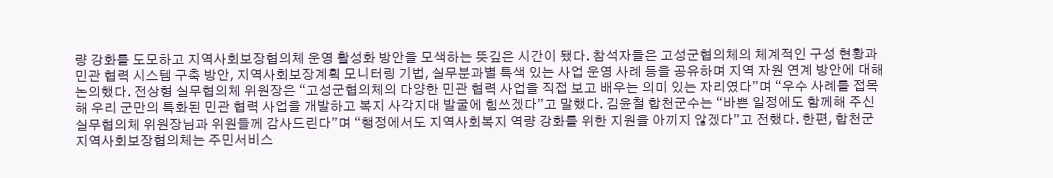량 강화를 도모하고 지역사회보장협의체 운영 활성화 방안을 모색하는 뜻깊은 시간이 됐다. 참석자들은 고성군협의체의 체계적인 구성 현황과 민관 협력 시스템 구축 방안, 지역사회보장계획 모니터링 기법, 실무분과별 특색 있는 사업 운영 사례 등을 공유하며 지역 자원 연계 방안에 대해 논의했다. 전상형 실무협의체 위원장은 “고성군협의체의 다양한 민관 협력 사업을 직접 보고 배우는 의미 있는 자리였다”며 “우수 사례를 접목해 우리 군만의 특화된 민관 협력 사업을 개발하고 복지 사각지대 발굴에 힘쓰겠다”고 말했다. 김윤철 합천군수는 “바쁜 일정에도 함께해 주신 실무협의체 위원장님과 위원들께 감사드린다”며 “행정에서도 지역사회복지 역량 강화를 위한 지원을 아끼지 않겠다”고 전했다. 한편, 합천군지역사회보장협의체는 주민서비스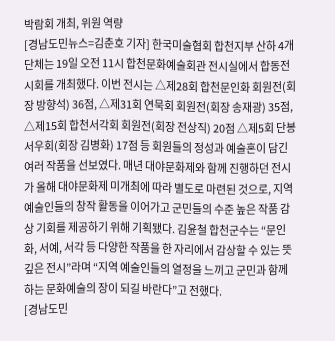박람회 개최, 위원 역량
[경남도민뉴스=김춘호 기자] 한국미술협회 합천지부 산하 4개 단체는 19일 오전 11시 합천문화예술회관 전시실에서 합동전시회를 개최했다. 이번 전시는 △제28회 합천문인화 회원전(회장 방향석) 36점, △제31회 연묵회 회원전(회장 송재광) 35점, △제15회 합천서각회 회원전(회장 전상직) 20점 △제5회 단봉서우회(회장 김병화) 17점 등 회원들의 정성과 예술혼이 담긴 여러 작품을 선보였다. 매년 대야문화제와 함께 진행하던 전시가 올해 대야문화제 미개최에 따라 별도로 마련된 것으로, 지역 예술인들의 창작 활동을 이어가고 군민들의 수준 높은 작품 감상 기회를 제공하기 위해 기획됐다. 김윤철 합천군수는 “문인화, 서예, 서각 등 다양한 작품을 한 자리에서 감상할 수 있는 뜻깊은 전시”라며 “지역 예술인들의 열정을 느끼고 군민과 함께하는 문화예술의 장이 되길 바란다”고 전했다.
[경남도민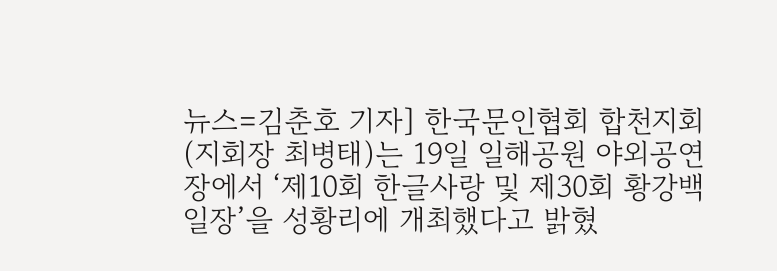뉴스=김춘호 기자] 한국문인협회 합천지회(지회장 최병태)는 19일 일해공원 야외공연장에서 ‘제10회 한글사랑 및 제30회 황강백일장’을 성황리에 개최했다고 밝혔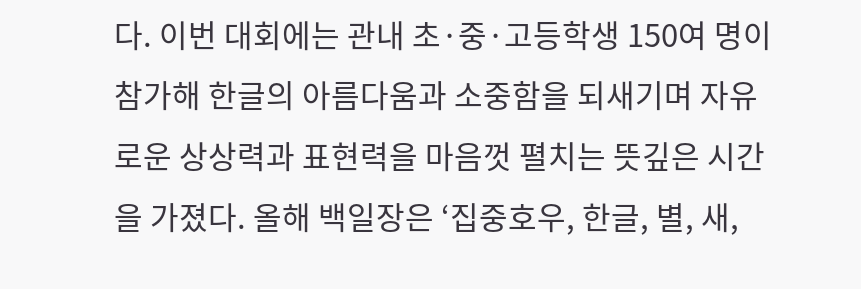다. 이번 대회에는 관내 초·중·고등학생 150여 명이 참가해 한글의 아름다움과 소중함을 되새기며 자유로운 상상력과 표현력을 마음껏 펼치는 뜻깊은 시간을 가졌다. 올해 백일장은 ‘집중호우, 한글, 별, 새,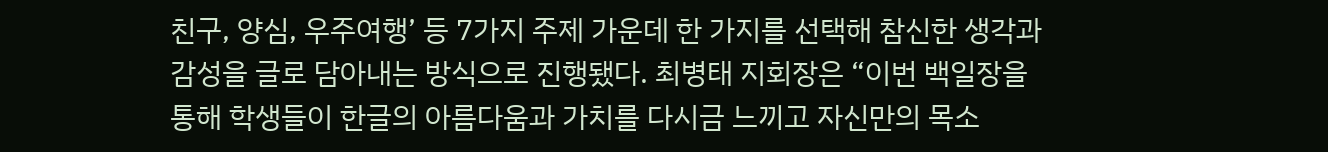친구, 양심, 우주여행’ 등 7가지 주제 가운데 한 가지를 선택해 참신한 생각과 감성을 글로 담아내는 방식으로 진행됐다. 최병태 지회장은 “이번 백일장을 통해 학생들이 한글의 아름다움과 가치를 다시금 느끼고 자신만의 목소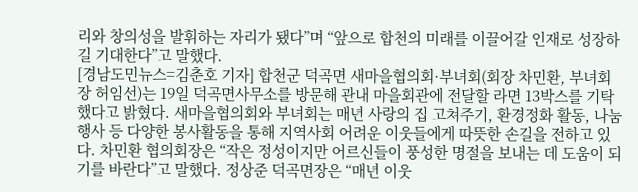리와 창의성을 발휘하는 자리가 됐다”며 “앞으로 합천의 미래를 이끌어갈 인재로 성장하길 기대한다”고 말했다.
[경남도민뉴스=김춘호 기자] 합천군 덕곡면 새마을협의회·부녀회(회장 차민환, 부녀회장 허임선)는 19일 덕곡면사무소를 방문해 관내 마을회관에 전달할 라면 13박스를 기탁했다고 밝혔다. 새마을협의회와 부녀회는 매년 사랑의 집 고쳐주기, 환경정화 활동, 나눔 행사 등 다양한 봉사활동을 통해 지역사회 어려운 이웃들에게 따뜻한 손길을 전하고 있다. 차민환 협의회장은 “작은 정성이지만 어르신들이 풍성한 명절을 보내는 데 도움이 되기를 바란다”고 말했다. 정상준 덕곡면장은 “매년 이웃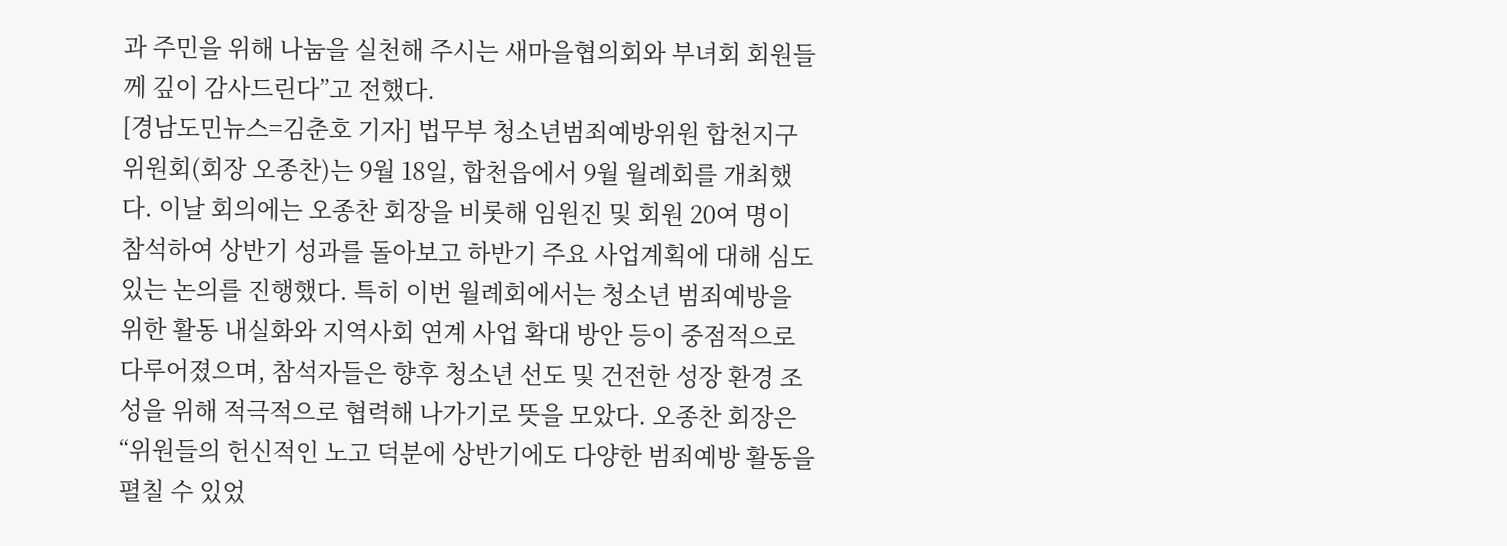과 주민을 위해 나눔을 실천해 주시는 새마을협의회와 부녀회 회원들께 깊이 감사드린다”고 전했다.
[경남도민뉴스=김춘호 기자] 법무부 청소년범죄예방위원 합천지구위원회(회장 오종찬)는 9월 18일, 합천읍에서 9월 월례회를 개최했다. 이날 회의에는 오종찬 회장을 비롯해 임원진 및 회원 20여 명이 참석하여 상반기 성과를 돌아보고 하반기 주요 사업계획에 대해 심도 있는 논의를 진행했다. 특히 이번 월례회에서는 청소년 범죄예방을 위한 활동 내실화와 지역사회 연계 사업 확대 방안 등이 중점적으로 다루어졌으며, 참석자들은 향후 청소년 선도 및 건전한 성장 환경 조성을 위해 적극적으로 협력해 나가기로 뜻을 모았다. 오종찬 회장은 “위원들의 헌신적인 노고 덕분에 상반기에도 다양한 범죄예방 활동을 펼칠 수 있었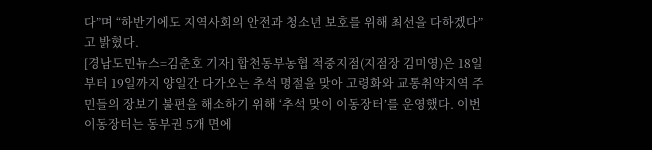다”며 “하반기에도 지역사회의 안전과 청소년 보호를 위해 최선을 다하겠다”고 밝혔다.
[경남도민뉴스=김춘호 기자] 합천동부농협 적중지점(지점장 김미영)은 18일부터 19일까지 양일간 다가오는 추석 명절을 맞아 고령화와 교통취약지역 주민들의 장보기 불편을 해소하기 위해 ‘추석 맞이 이동장터’를 운영했다. 이번 이동장터는 동부권 5개 면에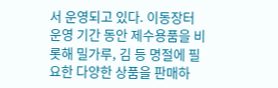서 운영되고 있다. 이동장터 운영 기간 동안 제수용품을 비롯해 밀가루, 김 등 명절에 필요한 다양한 상품을 판매하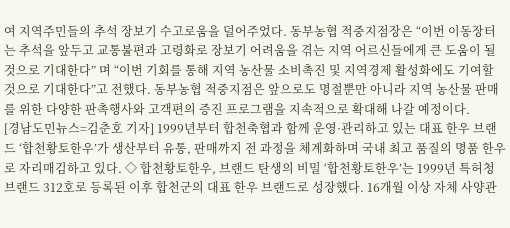여 지역주민들의 추석 장보기 수고로움을 덜어주었다. 동부농협 적중지점장은 “이번 이동장터는 추석을 앞두고 교통불편과 고령화로 장보기 어려움을 겪는 지역 어르신들에게 큰 도움이 될 것으로 기대한다” 며 “이번 기회를 통해 지역 농산물 소비촉진 및 지역경제 활성화에도 기여할 것으로 기대한다”고 전했다. 동부농협 적중지점은 앞으로도 명절뿐만 아니라 지역 농산물 판매를 위한 다양한 판촉행사와 고객편의 증진 프로그램을 지속적으로 확대해 나갈 예정이다.
[경남도민뉴스=김춘호 기자] 1999년부터 합천축협과 함께 운영·관리하고 있는 대표 한우 브랜드 ‘합천황토한우’가 생산부터 유통, 판매까지 전 과정을 체계화하며 국내 최고 품질의 명품 한우로 자리매김하고 있다. ◇ 합천황토한우, 브랜드 탄생의 비밀 ‘합천황토한우’는 1999년 특허청 브랜드 312호로 등록된 이후 합천군의 대표 한우 브랜드로 성장했다. 16개월 이상 자체 사양관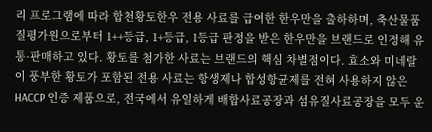리 프로그램에 따라 합천황토한우 전용 사료를 급여한 한우만을 출하하며, 축산물품질평가원으로부터 1++등급, 1+등급, 1등급 판정을 받은 한우만을 브랜드로 인정해 유통·판매하고 있다. 황토를 첨가한 사료는 브랜드의 핵심 차별점이다. 효소와 미네랄이 풍부한 황토가 포함된 전용 사료는 항생제나 합성항균제를 전혀 사용하지 않은 HACCP 인증 제품으로, 전국에서 유일하게 배합사료공장과 섬유질사료공장을 모두 운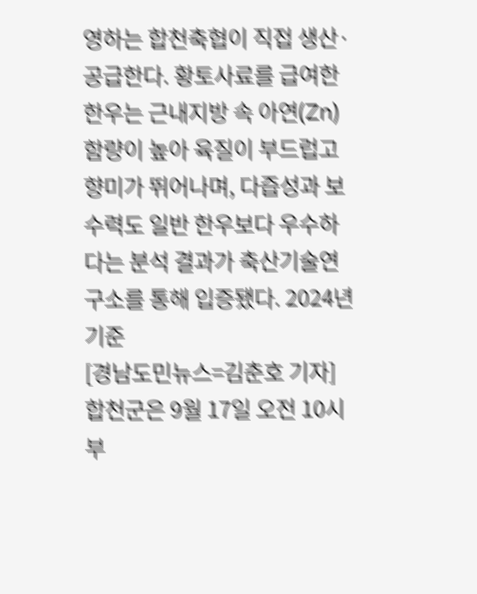영하는 합천축협이 직접 생산·공급한다. 황토사료를 급여한 한우는 근내지방 속 아연(Zn) 함량이 높아 육질이 부드럽고 향미가 뛰어나며, 다즙성과 보수력도 일반 한우보다 우수하다는 분석 결과가 축산기술연구소를 통해 입증됐다. 2024년 기준
[경남도민뉴스=김춘호 기자] 합천군은 9월 17일 오전 10시부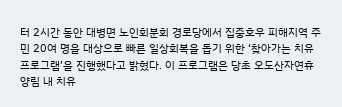터 2시간 동안 대병면 노인회분회 경로당에서 집중호우 피해지역 주민 20여 명을 대상으로 빠른 일상회복을 돕기 위한 ‘찾아가는 치유프로그램’을 진행했다고 밝혔다. 이 프로그램은 당초 오도산자연휴양림 내 치유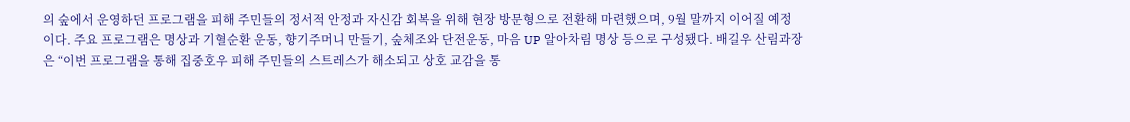의 숲에서 운영하던 프로그램을 피해 주민들의 정서적 안정과 자신감 회복을 위해 현장 방문형으로 전환해 마련했으며, 9월 말까지 이어질 예정이다. 주요 프로그램은 명상과 기혈순환 운동, 향기주머니 만들기, 숲체조와 단전운동, 마음 UP 알아차림 명상 등으로 구성됐다. 배길우 산림과장은 “이번 프로그램을 통해 집중호우 피해 주민들의 스트레스가 해소되고 상호 교감을 통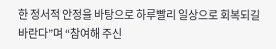한 정서적 안정을 바탕으로 하루빨리 일상으로 회복되길 바란다”며 “참여해 주신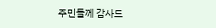주민들께 감사드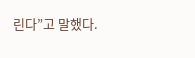린다”고 말했다.